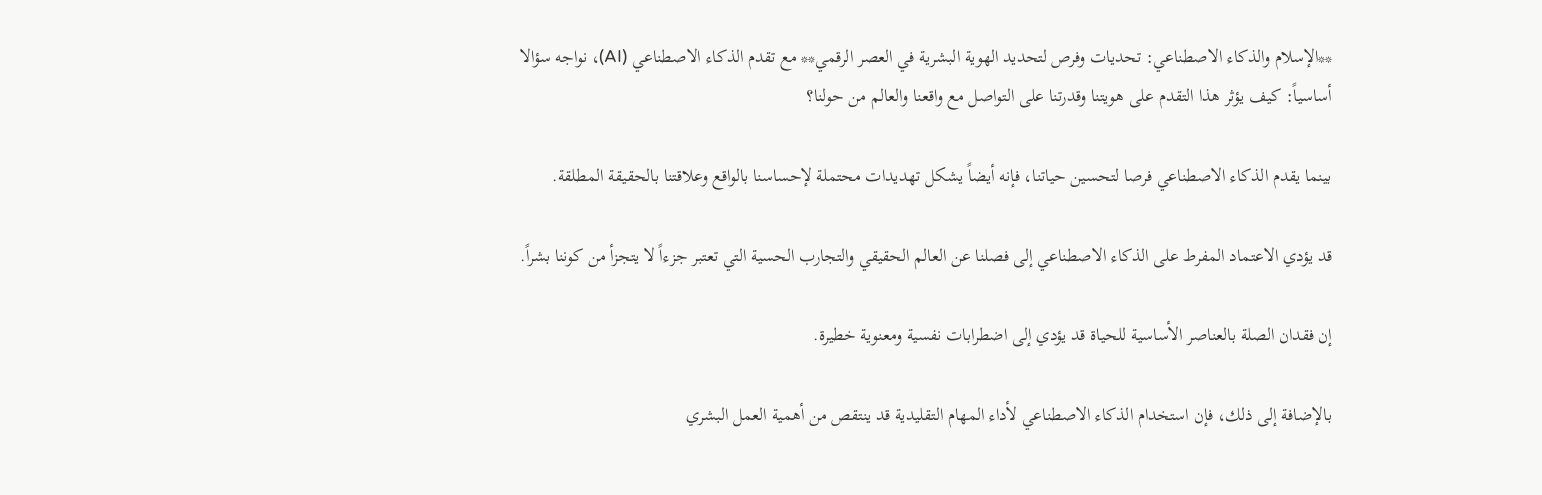**الإسلام والذكاء الاصطناعي: تحديات وفرص لتحديد الهوية البشرية في العصر الرقمي** مع تقدم الذكاء الاصطناعي (AI)، نواجه سؤالا أساسياً: كيف يؤثر هذا التقدم على هويتنا وقدرتنا على التواصل مع واقعنا والعالم من حولنا؟

بينما يقدم الذكاء الاصطناعي فرصا لتحسين حياتنا، فإنه أيضاً يشكل تهديدات محتملة لإحساسنا بالواقع وعلاقتنا بالحقيقة المطلقة.

قد يؤدي الاعتماد المفرط على الذكاء الاصطناعي إلى فصلنا عن العالم الحقيقي والتجارب الحسية التي تعتبر جزءاً لا يتجزأ من كوننا بشراً.

إن فقدان الصلة بالعناصر الأساسية للحياة قد يؤدي إلى اضطرابات نفسية ومعنوية خطيرة.

بالإضافة إلى ذلك، فإن استخدام الذكاء الاصطناعي لأداء المهام التقليدية قد ينتقص من أهمية العمل البشري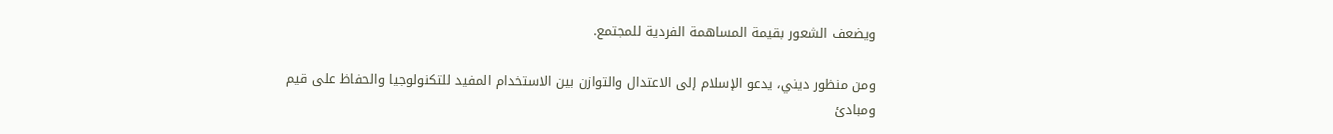ويضعف الشعور بقيمة المساهمة الفردية للمجتمع.

ومن منظور ديني، يدعو الإسلام إلى الاعتدال والتوازن بين الاستخدام المفيد للتكنولوجيا والحفاظ على قيم ومبادئ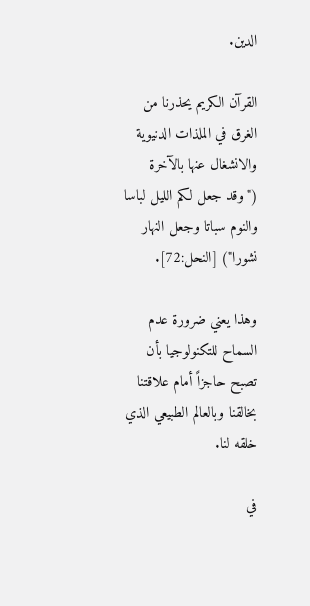الدين.

القرآن الكريم يحذرنا من الغرق في الملذات الدنيوية والانشغال عنها بالآخرة ("وقد جعل لكم الليل لباسا والنوم سباتا وجعل النهار نشورا") [النحل:72].

وهذا يعني ضرورة عدم السماح للتكنولوجيا بأن تصبح حاجزاً أمام علاقتنا بخالقنا وبالعالم الطبيعي الذي خلقه لنا.

في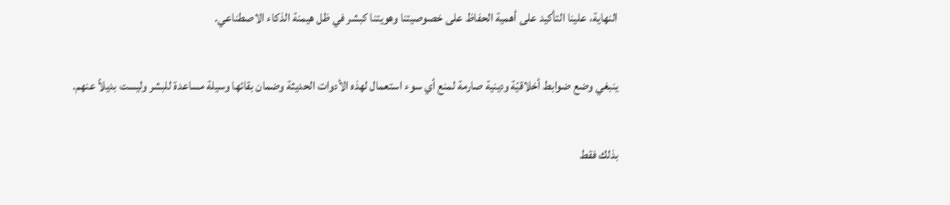النهاية، علينا التأكيد على أهمية الحفاظ على خصوصيتنا وهويتنا كبشر في ظل هيمنة الذكاء الاصطناعي.

ينبغي وضع ضوابط أخلاقيّة ودينية صارمة لمنع أي سوء استعمال لهذه الأدوات الحديثة وضمان بقائها وسيلة مساعدة للبشر وليست بديلاً عنهم.

بذلك فقط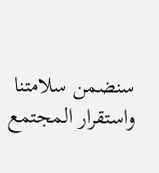سنضمن سلامتنا واستقرار المجتمع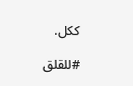ككل.

#للقلق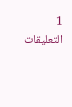1 التعليقات